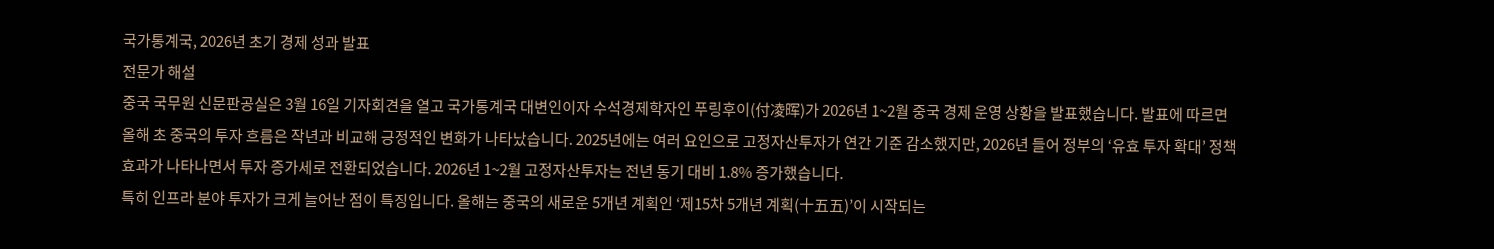국가통계국, 2026년 초기 경제 성과 발표
전문가 해설
중국 국무원 신문판공실은 3월 16일 기자회견을 열고 국가통계국 대변인이자 수석경제학자인 푸링후이(付凌晖)가 2026년 1~2월 중국 경제 운영 상황을 발표했습니다. 발표에 따르면 올해 초 중국의 투자 흐름은 작년과 비교해 긍정적인 변화가 나타났습니다. 2025년에는 여러 요인으로 고정자산투자가 연간 기준 감소했지만, 2026년 들어 정부의 ‘유효 투자 확대’ 정책 효과가 나타나면서 투자 증가세로 전환되었습니다. 2026년 1~2월 고정자산투자는 전년 동기 대비 1.8% 증가했습니다.
특히 인프라 분야 투자가 크게 늘어난 점이 특징입니다. 올해는 중국의 새로운 5개년 계획인 ‘제15차 5개년 계획(十五五)’이 시작되는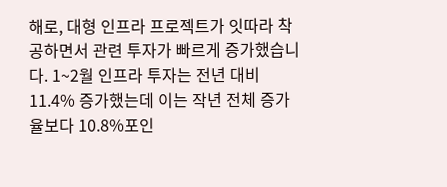해로, 대형 인프라 프로젝트가 잇따라 착공하면서 관련 투자가 빠르게 증가했습니다. 1~2월 인프라 투자는 전년 대비 11.4% 증가했는데 이는 작년 전체 증가율보다 10.8%포인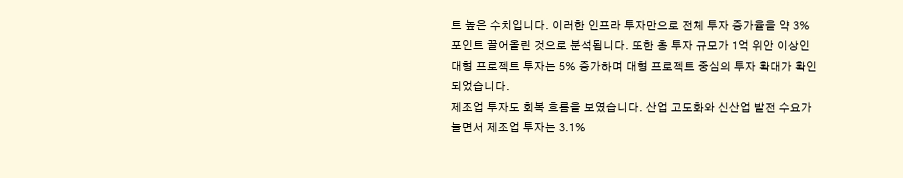트 높은 수치입니다. 이러한 인프라 투자만으로 전체 투자 증가율을 약 3%포인트 끌어올린 것으로 분석됩니다. 또한 총 투자 규모가 1억 위안 이상인 대형 프로젝트 투자는 5% 증가하며 대형 프로젝트 중심의 투자 확대가 확인되었습니다.
제조업 투자도 회복 흐름을 보였습니다. 산업 고도화와 신산업 발전 수요가 늘면서 제조업 투자는 3.1%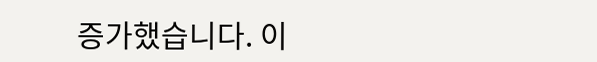증가했습니다. 이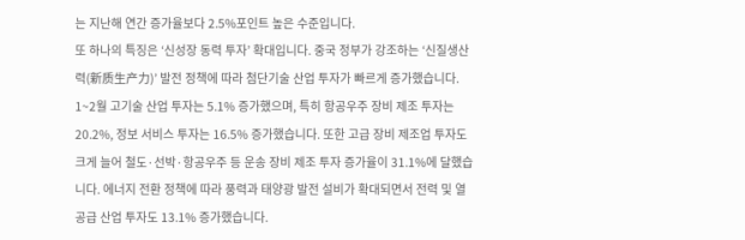는 지난해 연간 증가율보다 2.5%포인트 높은 수준입니다.
또 하나의 특징은 ‘신성장 동력 투자’ 확대입니다. 중국 정부가 강조하는 ‘신질생산력(新质生产力)’ 발전 정책에 따라 첨단기술 산업 투자가 빠르게 증가했습니다. 1~2월 고기술 산업 투자는 5.1% 증가했으며, 특히 항공우주 장비 제조 투자는 20.2%, 정보 서비스 투자는 16.5% 증가했습니다. 또한 고급 장비 제조업 투자도 크게 늘어 철도·선박·항공우주 등 운송 장비 제조 투자 증가율이 31.1%에 달했습니다. 에너지 전환 정책에 따라 풍력과 태양광 발전 설비가 확대되면서 전력 및 열 공급 산업 투자도 13.1% 증가했습니다.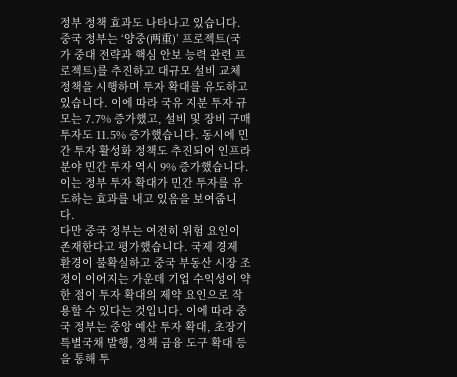정부 정책 효과도 나타나고 있습니다. 중국 정부는 ‘양중(两重)’ 프로젝트(국가 중대 전략과 핵심 안보 능력 관련 프로젝트)를 추진하고 대규모 설비 교체 정책을 시행하며 투자 확대를 유도하고 있습니다. 이에 따라 국유 지분 투자 규모는 7.7% 증가했고, 설비 및 장비 구매 투자도 11.5% 증가했습니다. 동시에 민간 투자 활성화 정책도 추진되어 인프라 분야 민간 투자 역시 9% 증가했습니다. 이는 정부 투자 확대가 민간 투자를 유도하는 효과를 내고 있음을 보여줍니다.
다만 중국 정부는 여전히 위험 요인이 존재한다고 평가했습니다. 국제 경제 환경이 불확실하고 중국 부동산 시장 조정이 이어지는 가운데 기업 수익성이 약한 점이 투자 확대의 제약 요인으로 작용할 수 있다는 것입니다. 이에 따라 중국 정부는 중앙 예산 투자 확대, 초장기 특별국채 발행, 정책 금융 도구 확대 등을 통해 투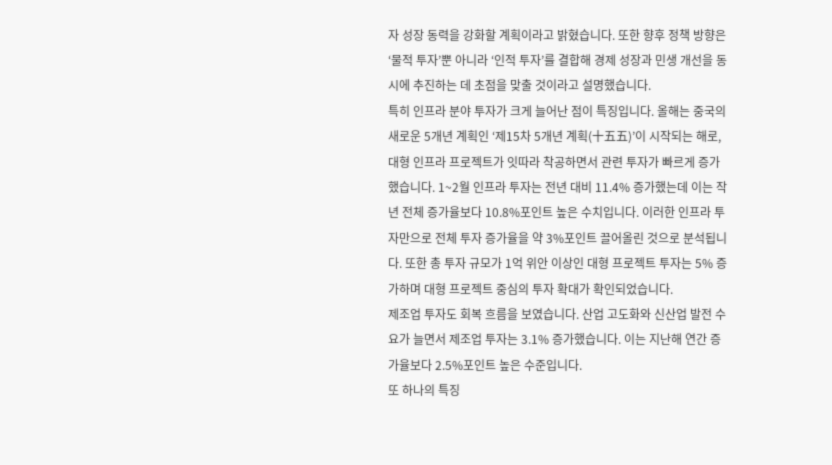자 성장 동력을 강화할 계획이라고 밝혔습니다. 또한 향후 정책 방향은 ‘물적 투자’뿐 아니라 ‘인적 투자’를 결합해 경제 성장과 민생 개선을 동시에 추진하는 데 초점을 맞출 것이라고 설명했습니다.
특히 인프라 분야 투자가 크게 늘어난 점이 특징입니다. 올해는 중국의 새로운 5개년 계획인 ‘제15차 5개년 계획(十五五)’이 시작되는 해로, 대형 인프라 프로젝트가 잇따라 착공하면서 관련 투자가 빠르게 증가했습니다. 1~2월 인프라 투자는 전년 대비 11.4% 증가했는데 이는 작년 전체 증가율보다 10.8%포인트 높은 수치입니다. 이러한 인프라 투자만으로 전체 투자 증가율을 약 3%포인트 끌어올린 것으로 분석됩니다. 또한 총 투자 규모가 1억 위안 이상인 대형 프로젝트 투자는 5% 증가하며 대형 프로젝트 중심의 투자 확대가 확인되었습니다.
제조업 투자도 회복 흐름을 보였습니다. 산업 고도화와 신산업 발전 수요가 늘면서 제조업 투자는 3.1% 증가했습니다. 이는 지난해 연간 증가율보다 2.5%포인트 높은 수준입니다.
또 하나의 특징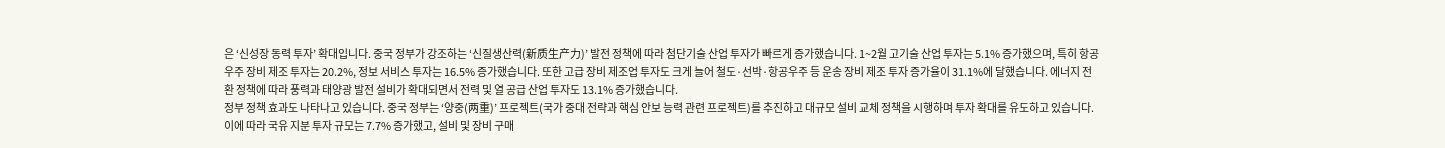은 ‘신성장 동력 투자’ 확대입니다. 중국 정부가 강조하는 ‘신질생산력(新质生产力)’ 발전 정책에 따라 첨단기술 산업 투자가 빠르게 증가했습니다. 1~2월 고기술 산업 투자는 5.1% 증가했으며, 특히 항공우주 장비 제조 투자는 20.2%, 정보 서비스 투자는 16.5% 증가했습니다. 또한 고급 장비 제조업 투자도 크게 늘어 철도·선박·항공우주 등 운송 장비 제조 투자 증가율이 31.1%에 달했습니다. 에너지 전환 정책에 따라 풍력과 태양광 발전 설비가 확대되면서 전력 및 열 공급 산업 투자도 13.1% 증가했습니다.
정부 정책 효과도 나타나고 있습니다. 중국 정부는 ‘양중(两重)’ 프로젝트(국가 중대 전략과 핵심 안보 능력 관련 프로젝트)를 추진하고 대규모 설비 교체 정책을 시행하며 투자 확대를 유도하고 있습니다. 이에 따라 국유 지분 투자 규모는 7.7% 증가했고, 설비 및 장비 구매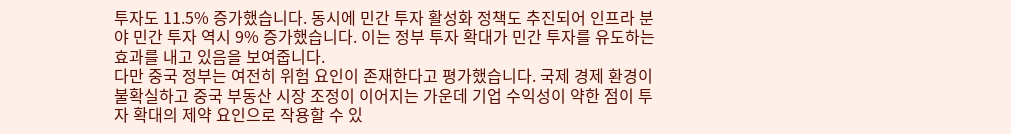투자도 11.5% 증가했습니다. 동시에 민간 투자 활성화 정책도 추진되어 인프라 분야 민간 투자 역시 9% 증가했습니다. 이는 정부 투자 확대가 민간 투자를 유도하는 효과를 내고 있음을 보여줍니다.
다만 중국 정부는 여전히 위험 요인이 존재한다고 평가했습니다. 국제 경제 환경이 불확실하고 중국 부동산 시장 조정이 이어지는 가운데 기업 수익성이 약한 점이 투자 확대의 제약 요인으로 작용할 수 있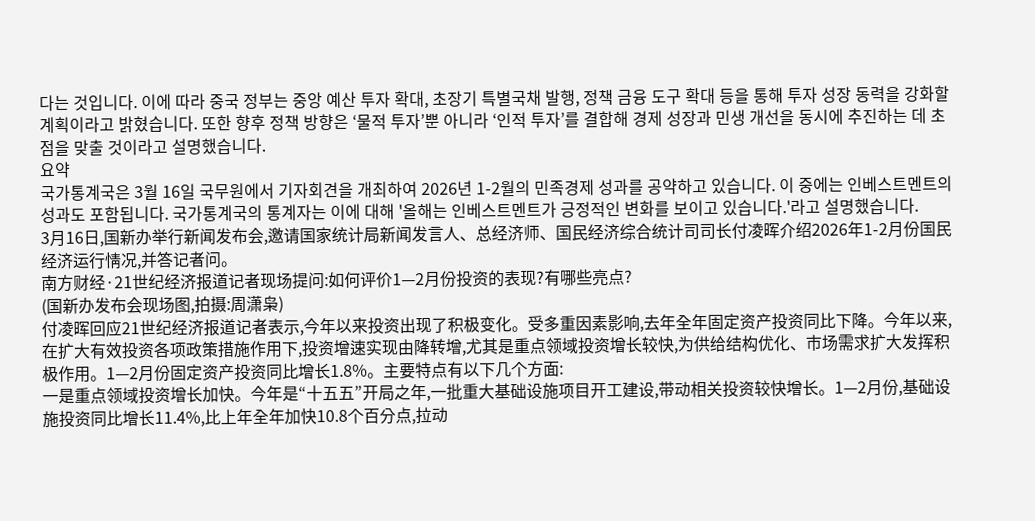다는 것입니다. 이에 따라 중국 정부는 중앙 예산 투자 확대, 초장기 특별국채 발행, 정책 금융 도구 확대 등을 통해 투자 성장 동력을 강화할 계획이라고 밝혔습니다. 또한 향후 정책 방향은 ‘물적 투자’뿐 아니라 ‘인적 투자’를 결합해 경제 성장과 민생 개선을 동시에 추진하는 데 초점을 맞출 것이라고 설명했습니다.
요약
국가통계국은 3월 16일 국무원에서 기자회견을 개최하여 2026년 1-2월의 민족경제 성과를 공약하고 있습니다. 이 중에는 인베스트멘트의 성과도 포함됩니다. 국가통계국의 통계자는 이에 대해 '올해는 인베스트멘트가 긍정적인 변화를 보이고 있습니다.'라고 설명했습니다.
3月16日,国新办举行新闻发布会,邀请国家统计局新闻发言人、总经济师、国民经济综合统计司司长付凌晖介绍2026年1-2月份国民经济运行情况,并答记者问。
南方财经·21世纪经济报道记者现场提问:如何评价1—2月份投资的表现?有哪些亮点?
(国新办发布会现场图,拍摄:周潇枭)
付凌晖回应21世纪经济报道记者表示,今年以来投资出现了积极变化。受多重因素影响,去年全年固定资产投资同比下降。今年以来,在扩大有效投资各项政策措施作用下,投资增速实现由降转增,尤其是重点领域投资增长较快,为供给结构优化、市场需求扩大发挥积极作用。1—2月份固定资产投资同比增长1.8%。主要特点有以下几个方面:
一是重点领域投资增长加快。今年是“十五五”开局之年,一批重大基础设施项目开工建设,带动相关投资较快增长。1—2月份,基础设施投资同比增长11.4%,比上年全年加快10.8个百分点,拉动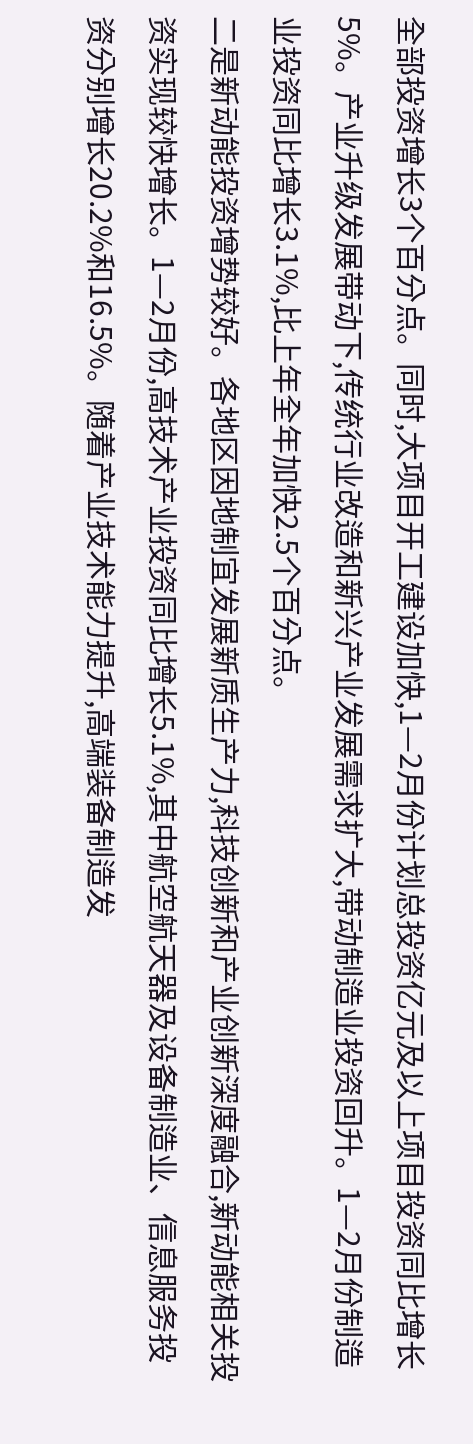全部投资增长3个百分点。同时,大项目开工建设加快,1—2月份计划总投资亿元及以上项目投资同比增长5%。产业升级发展带动下,传统行业改造和新兴产业发展需求扩大,带动制造业投资回升。1—2月份制造业投资同比增长3.1%,比上年全年加快2.5个百分点。
二是新动能投资增势较好。各地区因地制宜发展新质生产力,科技创新和产业创新深度融合,新动能相关投资实现较快增长。1—2月份,高技术产业投资同比增长5.1%,其中航空航天器及设备制造业、信息服务投资分别增长20.2%和16.5%。随着产业技术能力提升,高端装备制造发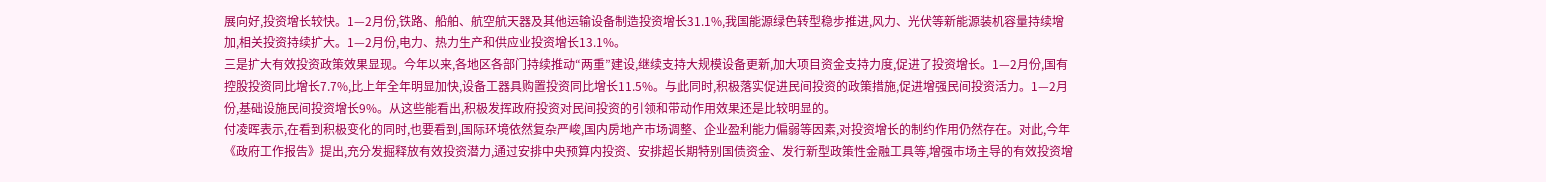展向好,投资增长较快。1—2月份,铁路、船舶、航空航天器及其他运输设备制造投资增长31.1%,我国能源绿色转型稳步推进,风力、光伏等新能源装机容量持续增加,相关投资持续扩大。1—2月份,电力、热力生产和供应业投资增长13.1%。
三是扩大有效投资政策效果显现。今年以来,各地区各部门持续推动“两重”建设,继续支持大规模设备更新,加大项目资金支持力度,促进了投资增长。1—2月份,国有控股投资同比增长7.7%,比上年全年明显加快,设备工器具购置投资同比增长11.5%。与此同时,积极落实促进民间投资的政策措施,促进增强民间投资活力。1—2月份,基础设施民间投资增长9%。从这些能看出,积极发挥政府投资对民间投资的引领和带动作用效果还是比较明显的。
付凌晖表示,在看到积极变化的同时,也要看到,国际环境依然复杂严峻,国内房地产市场调整、企业盈利能力偏弱等因素,对投资增长的制约作用仍然存在。对此,今年《政府工作报告》提出,充分发掘释放有效投资潜力,通过安排中央预算内投资、安排超长期特别国债资金、发行新型政策性金融工具等,增强市场主导的有效投资增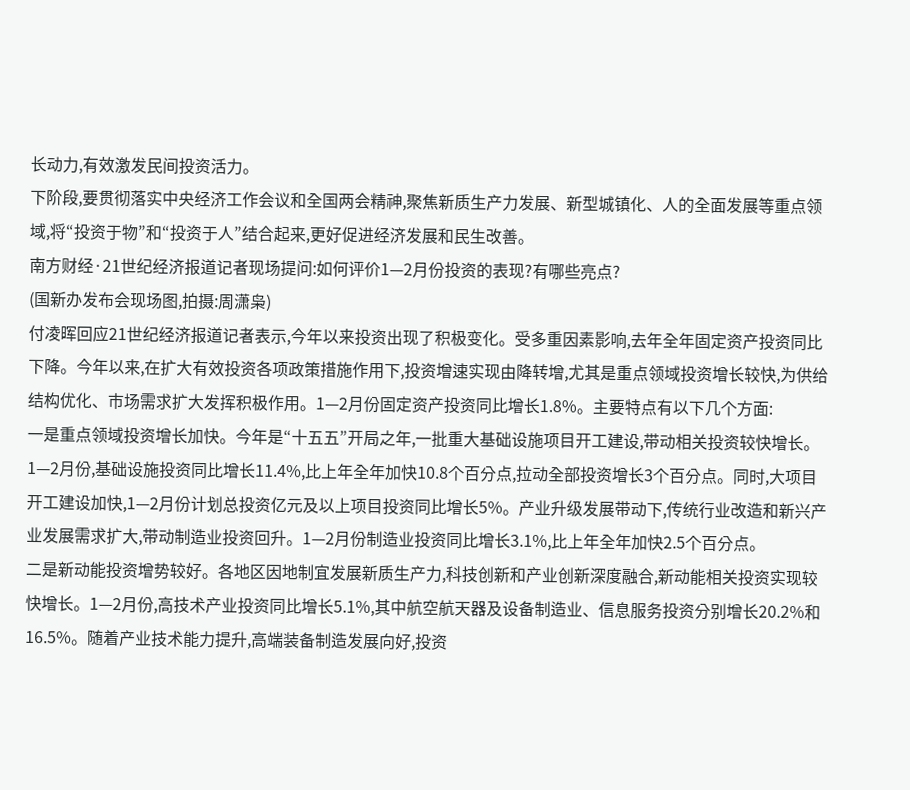长动力,有效激发民间投资活力。
下阶段,要贯彻落实中央经济工作会议和全国两会精神,聚焦新质生产力发展、新型城镇化、人的全面发展等重点领域,将“投资于物”和“投资于人”结合起来,更好促进经济发展和民生改善。
南方财经·21世纪经济报道记者现场提问:如何评价1—2月份投资的表现?有哪些亮点?
(国新办发布会现场图,拍摄:周潇枭)
付凌晖回应21世纪经济报道记者表示,今年以来投资出现了积极变化。受多重因素影响,去年全年固定资产投资同比下降。今年以来,在扩大有效投资各项政策措施作用下,投资增速实现由降转增,尤其是重点领域投资增长较快,为供给结构优化、市场需求扩大发挥积极作用。1—2月份固定资产投资同比增长1.8%。主要特点有以下几个方面:
一是重点领域投资增长加快。今年是“十五五”开局之年,一批重大基础设施项目开工建设,带动相关投资较快增长。1—2月份,基础设施投资同比增长11.4%,比上年全年加快10.8个百分点,拉动全部投资增长3个百分点。同时,大项目开工建设加快,1—2月份计划总投资亿元及以上项目投资同比增长5%。产业升级发展带动下,传统行业改造和新兴产业发展需求扩大,带动制造业投资回升。1—2月份制造业投资同比增长3.1%,比上年全年加快2.5个百分点。
二是新动能投资增势较好。各地区因地制宜发展新质生产力,科技创新和产业创新深度融合,新动能相关投资实现较快增长。1—2月份,高技术产业投资同比增长5.1%,其中航空航天器及设备制造业、信息服务投资分别增长20.2%和16.5%。随着产业技术能力提升,高端装备制造发展向好,投资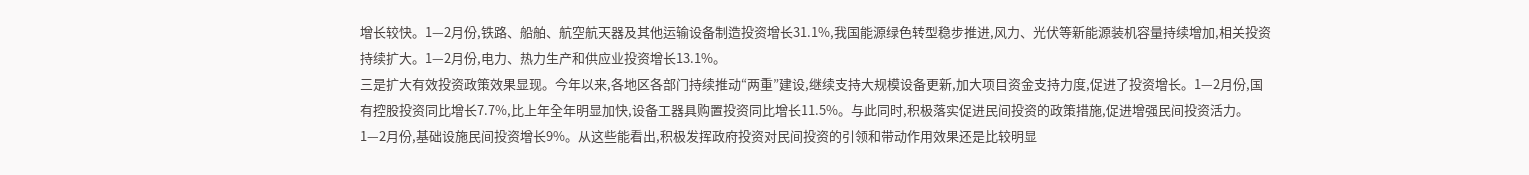增长较快。1—2月份,铁路、船舶、航空航天器及其他运输设备制造投资增长31.1%,我国能源绿色转型稳步推进,风力、光伏等新能源装机容量持续增加,相关投资持续扩大。1—2月份,电力、热力生产和供应业投资增长13.1%。
三是扩大有效投资政策效果显现。今年以来,各地区各部门持续推动“两重”建设,继续支持大规模设备更新,加大项目资金支持力度,促进了投资增长。1—2月份,国有控股投资同比增长7.7%,比上年全年明显加快,设备工器具购置投资同比增长11.5%。与此同时,积极落实促进民间投资的政策措施,促进增强民间投资活力。1—2月份,基础设施民间投资增长9%。从这些能看出,积极发挥政府投资对民间投资的引领和带动作用效果还是比较明显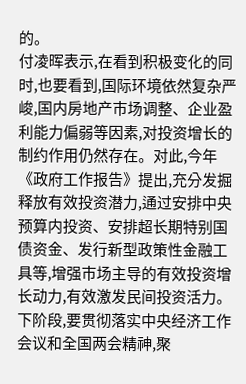的。
付凌晖表示,在看到积极变化的同时,也要看到,国际环境依然复杂严峻,国内房地产市场调整、企业盈利能力偏弱等因素,对投资增长的制约作用仍然存在。对此,今年《政府工作报告》提出,充分发掘释放有效投资潜力,通过安排中央预算内投资、安排超长期特别国债资金、发行新型政策性金融工具等,增强市场主导的有效投资增长动力,有效激发民间投资活力。
下阶段,要贯彻落实中央经济工作会议和全国两会精神,聚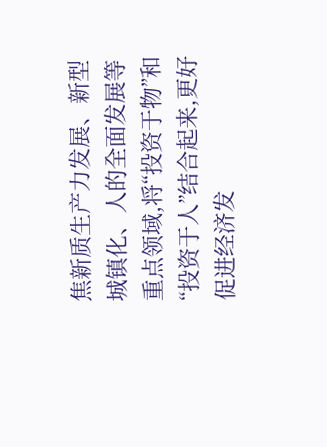焦新质生产力发展、新型城镇化、人的全面发展等重点领域,将“投资于物”和“投资于人”结合起来,更好促进经济发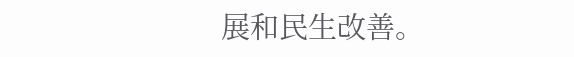展和民生改善。